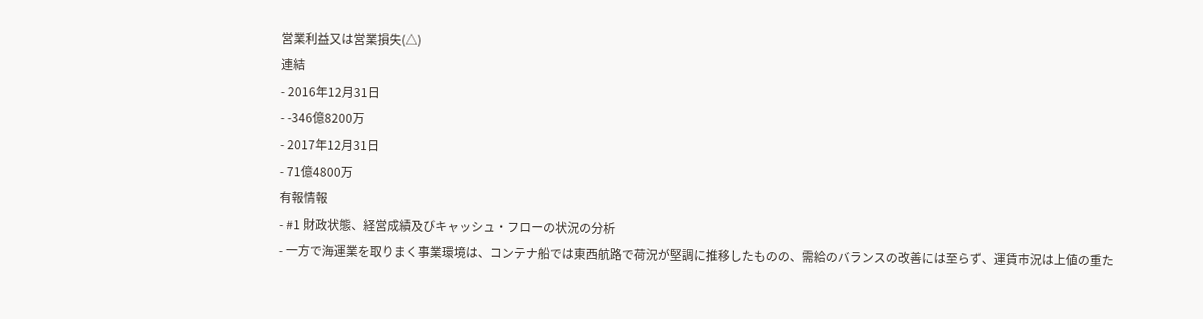営業利益又は営業損失(△)
連結
- 2016年12月31日
- -346億8200万
- 2017年12月31日
- 71億4800万
有報情報
- #1 財政状態、経営成績及びキャッシュ・フローの状況の分析
- 一方で海運業を取りまく事業環境は、コンテナ船では東西航路で荷況が堅調に推移したものの、需給のバランスの改善には至らず、運賃市況は上値の重た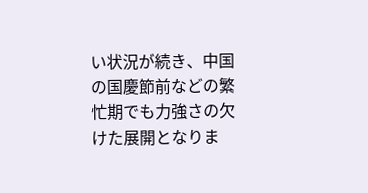い状況が続き、中国の国慶節前などの繁忙期でも力強さの欠けた展開となりま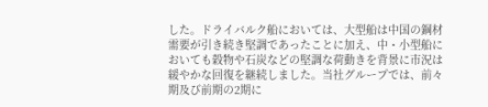した。ドライバルク船においては、大型船は中国の鋼材需要が引き続き堅調であったことに加え、中・小型船においても穀物や石炭などの堅調な荷動きを背景に市況は緩やかな回復を継続しました。当社グループでは、前々期及び前期の2期に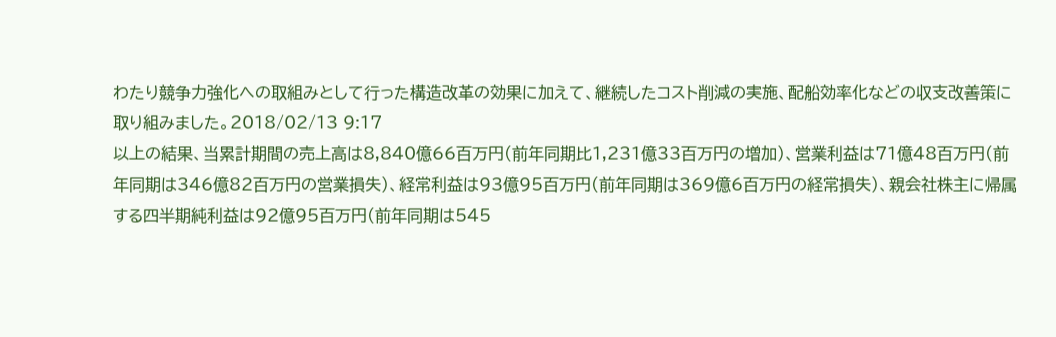わたり競争力強化への取組みとして行った構造改革の効果に加えて、継続したコスト削減の実施、配船効率化などの収支改善策に取り組みました。2018/02/13 9:17
以上の結果、当累計期間の売上高は8,840億66百万円(前年同期比1,231億33百万円の増加)、営業利益は71億48百万円(前年同期は346億82百万円の営業損失)、経常利益は93億95百万円(前年同期は369億6百万円の経常損失)、親会社株主に帰属する四半期純利益は92億95百万円(前年同期は545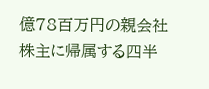億78百万円の親会社株主に帰属する四半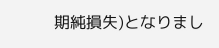期純損失)となりまし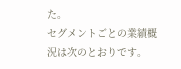た。
セグメントごとの業績概況は次のとおりです。